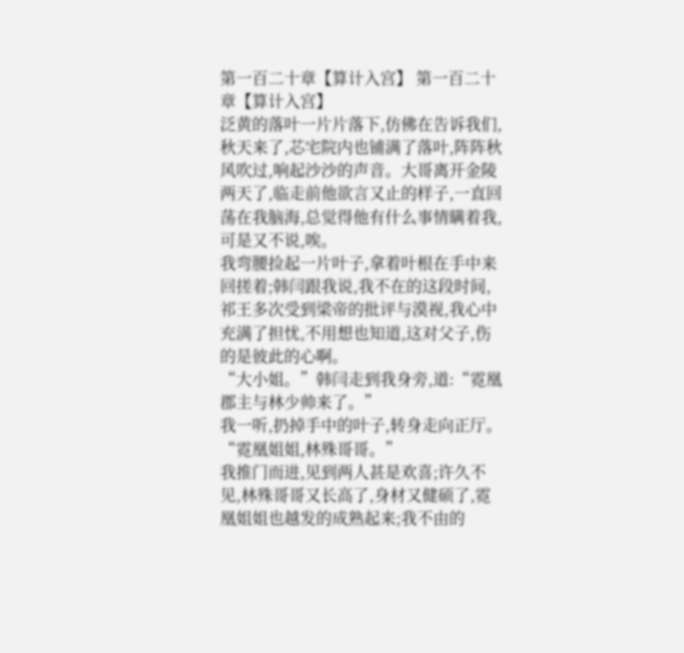第一百二十章【算计入宫】 第一百二十章【算计入宫】
泛黄的落叶一片片落下,仿佛在告诉我们,秋天来了,芯宅院内也铺满了落叶,阵阵秋风吹过,响起沙沙的声音。大哥离开金陵两天了,临走前他欲言又止的样子,一直回荡在我脑海,总觉得他有什么事情瞒着我,可是又不说,唉。
我弯腰捡起一片叶子,拿着叶根在手中来回搓着;韩闫跟我说,我不在的这段时间,祁王多次受到梁帝的批评与漠视,我心中充满了担忧,不用想也知道,这对父子,伤的是彼此的心啊。
“大小姐。”韩闫走到我身旁,道:“霓凰郡主与林少帅来了。”
我一听,扔掉手中的叶子,转身走向正厅。
“霓凰姐姐,林殊哥哥。”
我推门而进,见到两人甚是欢喜;许久不见,林殊哥哥又长高了,身材又健硕了,霓凰姐姐也越发的成熟起来;我不由的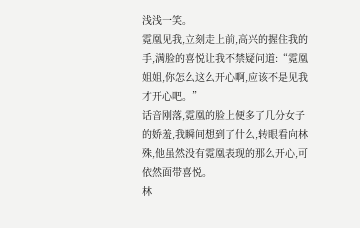浅浅一笑。
霓凰见我,立刻走上前,高兴的握住我的手,满脸的喜悦让我不禁疑问道:“霓凰姐姐,你怎么这么开心啊,应该不是见我才开心吧。”
话音刚落,霓凰的脸上便多了几分女子的娇羞,我瞬间想到了什么,转眼看向林殊,他虽然没有霓凰表现的那么开心,可依然面带喜悦。
林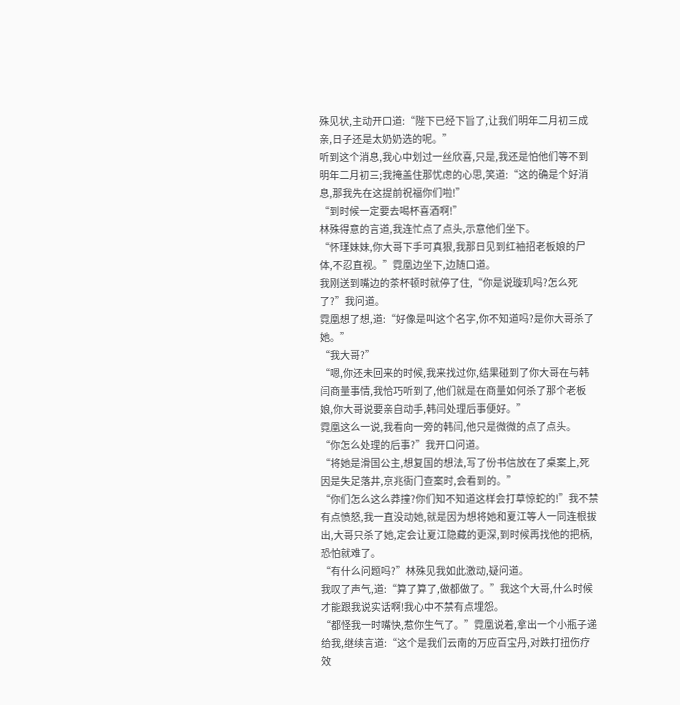殊见状,主动开口道:“陛下已经下旨了,让我们明年二月初三成亲,日子还是太奶奶选的呢。”
听到这个消息,我心中划过一丝欣喜,只是,我还是怕他们等不到明年二月初三;我掩盖住那忧虑的心思,笑道:“这的确是个好消息,那我先在这提前祝福你们啦!”
“到时候一定要去喝杯喜酒啊!”
林殊得意的言道,我连忙点了点头,示意他们坐下。
“怀瑾妹妹,你大哥下手可真狠,我那日见到红袖招老板娘的尸体,不忍直视。”霓凰边坐下,边随口道。
我刚送到嘴边的茶杯顿时就停了住,“你是说璇玑吗?怎么死了?”我问道。
霓凰想了想,道:“好像是叫这个名字,你不知道吗?是你大哥杀了她。”
“我大哥?”
“嗯,你还未回来的时候,我来找过你,结果碰到了你大哥在与韩闫商量事情,我恰巧听到了,他们就是在商量如何杀了那个老板娘,你大哥说要亲自动手,韩闫处理后事便好。”
霓凰这么一说,我看向一旁的韩闫,他只是微微的点了点头。
“你怎么处理的后事?”我开口问道。
“将她是滑国公主,想复国的想法,写了份书信放在了桌案上,死因是失足落井,京兆衙门查案时,会看到的。”
“你们怎么这么莽撞?你们知不知道这样会打草惊蛇的!”我不禁有点愤怒,我一直没动她,就是因为想将她和夏江等人一同连根拔出,大哥只杀了她,定会让夏江隐藏的更深,到时候再找他的把柄,恐怕就难了。
“有什么问题吗?”林殊见我如此激动,疑问道。
我叹了声气,道:“算了算了,做都做了。”我这个大哥,什么时候才能跟我说实话啊!我心中不禁有点埋怨。
“都怪我一时嘴快,惹你生气了。”霓凰说着,拿出一个小瓶子递给我,继续言道:“这个是我们云南的万应百宝丹,对跌打扭伤疗效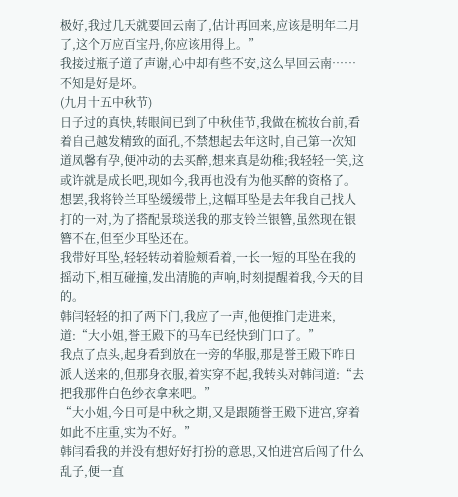极好,我过几天就要回云南了,估计再回来,应该是明年二月了,这个万应百宝丹,你应该用得上。”
我接过瓶子道了声谢,心中却有些不安,这么早回云南……不知是好是坏。
(九月十五中秋节)
日子过的真快,转眼间已到了中秋佳节,我做在梳妆台前,看着自己越发精致的面孔,不禁想起去年这时,自己第一次知道凤馨有孕,便冲动的去买醉,想来真是幼稚;我轻轻一笑,这或许就是成长吧,现如今,我再也没有为他买醉的资格了。
想罢,我将铃兰耳坠缓缓带上,这幅耳坠是去年我自己找人打的一对,为了搭配景琰送我的那支铃兰银簪,虽然现在银簪不在,但至少耳坠还在。
我带好耳坠,轻轻转动着脸颊看着,一长一短的耳坠在我的摇动下,相互碰撞,发出清脆的声响,时刻提醒着我,今天的目的。
韩闫轻轻的扣了两下门,我应了一声,他便推门走进来,道:“大小姐,誉王殿下的马车已经快到门口了。”
我点了点头,起身看到放在一旁的华服,那是誉王殿下昨日派人送来的,但那身衣服,着实穿不起,我转头对韩闫道:“去把我那件白色纱衣拿来吧。”
“大小姐,今日可是中秋之期,又是跟随誉王殿下进宫,穿着如此不庄重,实为不好。”
韩闫看我的并没有想好好打扮的意思,又怕进宫后闯了什么乱子,便一直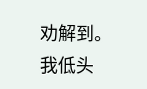劝解到。
我低头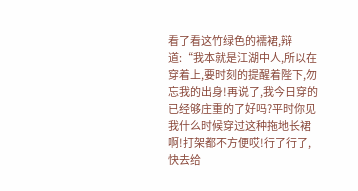看了看这竹绿色的襦裙,辩道:“我本就是江湖中人,所以在穿着上,要时刻的提醒着陛下,勿忘我的出身!再说了,我今日穿的已经够庄重的了好吗?平时你见我什么时候穿过这种拖地长裙啊!打架都不方便哎!行了行了,快去给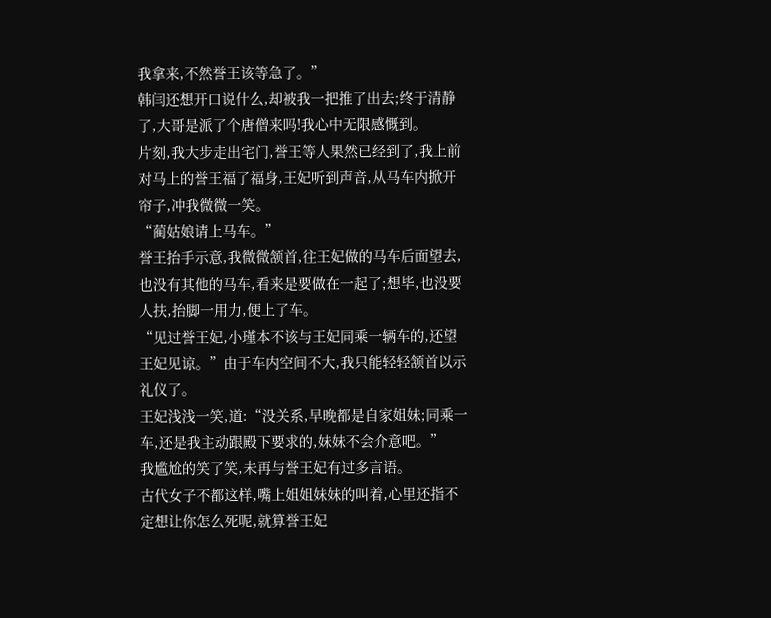我拿来,不然誉王该等急了。”
韩闫还想开口说什么,却被我一把推了出去;终于清静了,大哥是派了个唐僧来吗!我心中无限感慨到。
片刻,我大步走出宅门,誉王等人果然已经到了,我上前对马上的誉王福了福身,王妃听到声音,从马车内掀开帘子,冲我微微一笑。
“蔺姑娘请上马车。”
誉王抬手示意,我微微颔首,往王妃做的马车后面望去,也没有其他的马车,看来是要做在一起了;想毕,也没要人扶,抬脚一用力,便上了车。
“见过誉王妃,小瑾本不该与王妃同乘一辆车的,还望王妃见谅。”由于车内空间不大,我只能轻轻颔首以示礼仪了。
王妃浅浅一笑,道:“没关系,早晚都是自家姐妹;同乘一车,还是我主动跟殿下要求的,妹妹不会介意吧。”
我尴尬的笑了笑,未再与誉王妃有过多言语。
古代女子不都这样,嘴上姐姐妹妹的叫着,心里还指不定想让你怎么死呢,就算誉王妃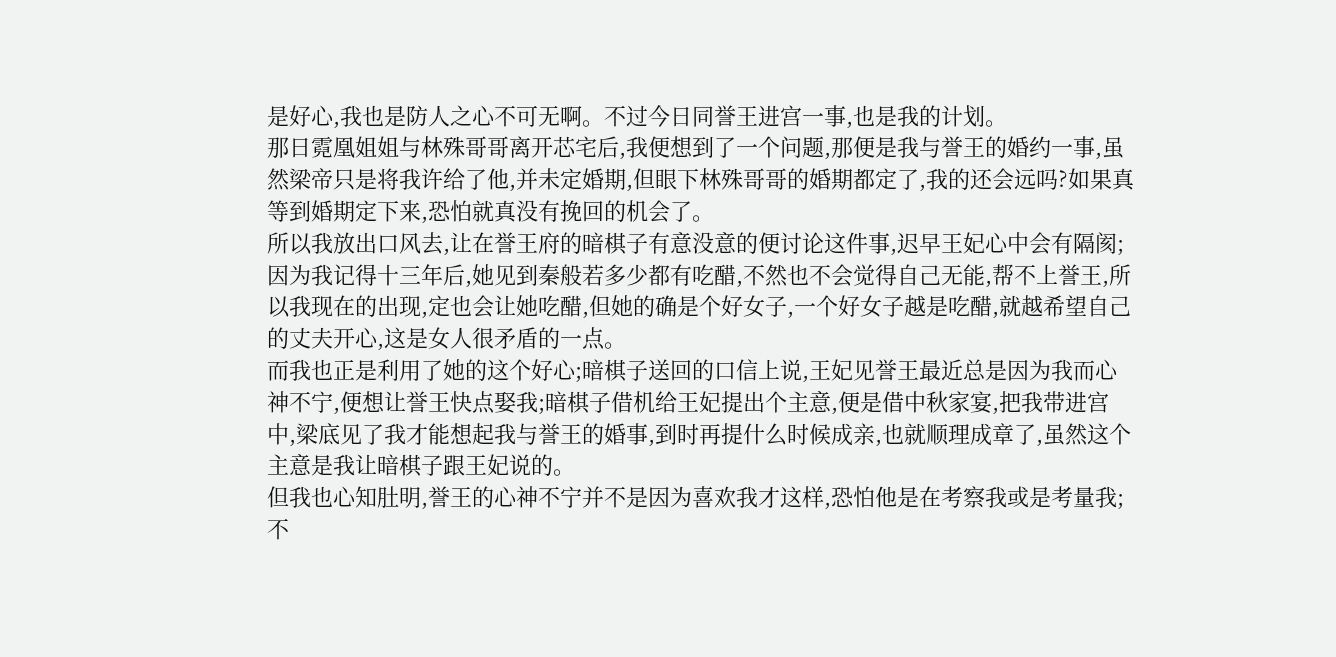是好心,我也是防人之心不可无啊。不过今日同誉王进宫一事,也是我的计划。
那日霓凰姐姐与林殊哥哥离开芯宅后,我便想到了一个问题,那便是我与誉王的婚约一事,虽然梁帝只是将我许给了他,并未定婚期,但眼下林殊哥哥的婚期都定了,我的还会远吗?如果真等到婚期定下来,恐怕就真没有挽回的机会了。
所以我放出口风去,让在誉王府的暗棋子有意没意的便讨论这件事,迟早王妃心中会有隔阂;因为我记得十三年后,她见到秦般若多少都有吃醋,不然也不会觉得自己无能,帮不上誉王,所以我现在的出现,定也会让她吃醋,但她的确是个好女子,一个好女子越是吃醋,就越希望自己的丈夫开心,这是女人很矛盾的一点。
而我也正是利用了她的这个好心;暗棋子送回的口信上说,王妃见誉王最近总是因为我而心神不宁,便想让誉王快点娶我;暗棋子借机给王妃提出个主意,便是借中秋家宴,把我带进宫中,梁底见了我才能想起我与誉王的婚事,到时再提什么时候成亲,也就顺理成章了,虽然这个主意是我让暗棋子跟王妃说的。
但我也心知肚明,誉王的心神不宁并不是因为喜欢我才这样,恐怕他是在考察我或是考量我;不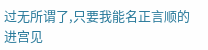过无所谓了,只要我能名正言顺的进宫见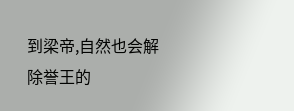到梁帝,自然也会解除誉王的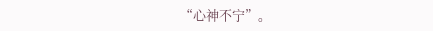“心神不宁”。